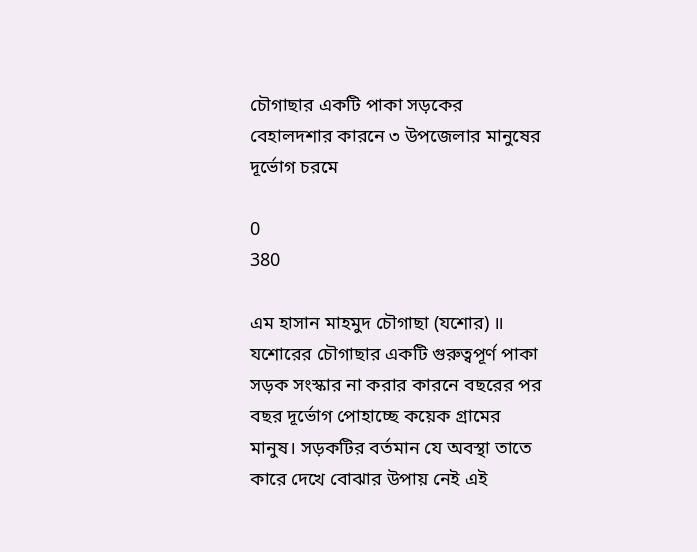চৌগাছার একটি পাকা সড়কের বেহালদশার কারনে ৩ উপজেলার মানুষের দূর্ভোগ চরমে

0
380

এম হাসান মাহমুদ চৌগাছা (যশোর) ॥ যশোরের চৌগাছার একটি গুরুত্বপূর্ণ পাকা সড়ক সংস্কার না করার কারনে বছরের পর বছর দূর্ভোগ পোহাচ্ছে কয়েক গ্রামের মানুষ। সড়কটির বর্তমান যে অবস্থা তাতে কারে দেখে বোঝার উপায় নেই এই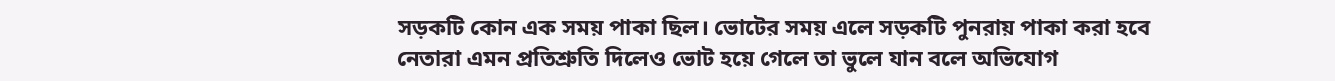সড়কটি কোন এক সময় পাকা ছিল। ভোটের সময় এলে সড়কটি পুনরায় পাকা করা হবে নেতারা এমন প্রতিশ্রুতি দিলেও ভোট হয়ে গেলে তা ভুলে যান বলে অভিযোগ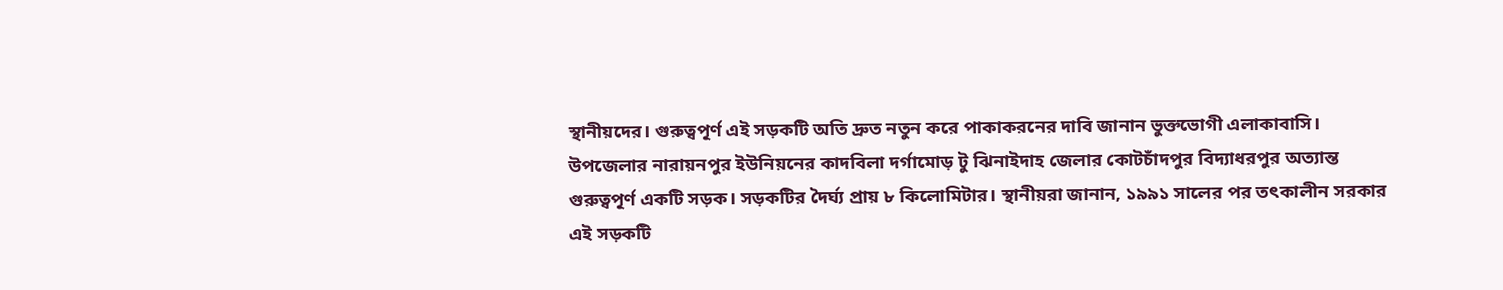স্থানীয়দের। গুরুত্বপূর্ণ এই সড়কটি অতি দ্রুত নতুন করে পাকাকরনের দাবি জানান ভুক্তভোগী এলাকাবাসি।
উপজেলার নারায়নপুর ইউনিয়নের কাদবিলা দর্গামোড় টু ঝিনাইদাহ জেলার কোটচাঁদপুর বিদ্যাধরপুর অত্যান্ত গুরুত্বপূর্ণ একটি সড়ক। সড়কটির দৈর্ঘ্য প্রায় ৮ কিলোমিটার। স্থানীয়রা জানান, ১৯৯১ সালের পর তৎকালীন সরকার এই সড়কটি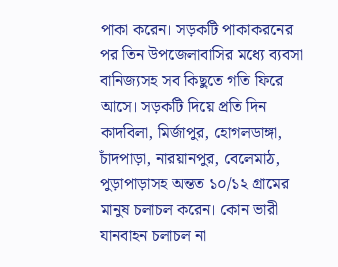পাকা করেন। সড়কটি পাকাকরনের পর তিন উপজেলাবাসির মধ্যে ব্যবসা বানিজ্যসহ সব কিছুতে গতি ফিরে আসে। সড়কটি দিয়ে প্রতি দিন কাদবিলা, মির্জাপুর, হোগলডাঙ্গা, চাঁদপাড়া, নারয়ানপুর, বেলেমাঠ, পুড়াপাড়াসহ অন্তত ১০/১২ গ্রামের মানুষ চলাচল করেন। কোন ভারী যানবাহন চলাচল না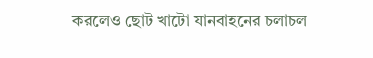করলেও ছোট খাটো যানবাহনের চলাচল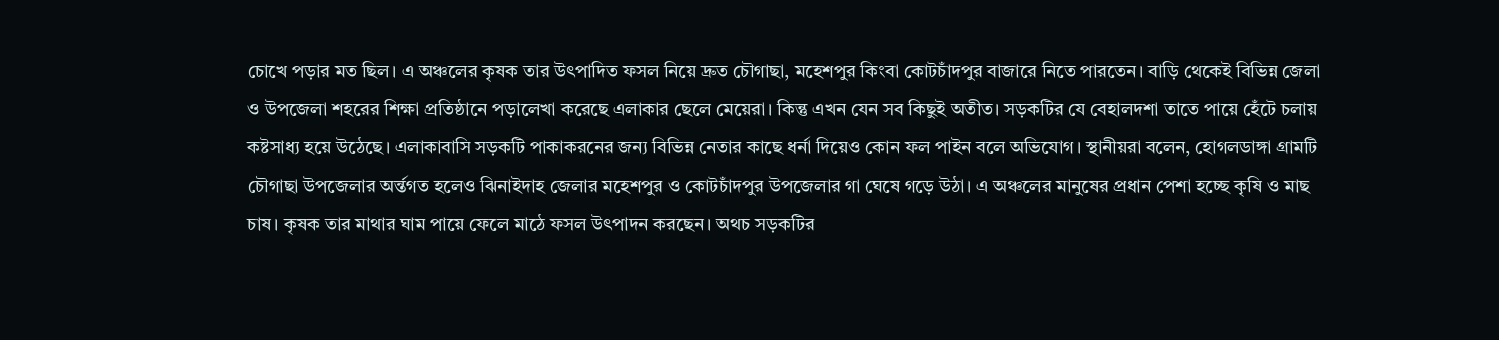চোখে পড়ার মত ছিল। এ অঞ্চলের কৃষক তার উৎপাদিত ফসল নিয়ে দ্রুত চৌগাছা, মহেশপুর কিংবা কোটচাঁদপুর বাজারে নিতে পারতেন। বাড়ি থেকেই বিভিন্ন জেলা ও উপজেলা শহরের শিক্ষা প্রতিষ্ঠানে পড়ালেখা করেছে এলাকার ছেলে মেয়েরা। কিন্তু এখন যেন সব কিছুই অতীত। সড়কটির যে বেহালদশা তাতে পায়ে হেঁটে চলায় কষ্টসাধ্য হয়ে উঠেছে। এলাকাবাসি সড়কটি পাকাকরনের জন্য বিভিন্ন নেতার কাছে ধর্না দিয়েও কোন ফল পাইন বলে অভিযোগ। স্থানীয়রা বলেন, হোগলডাঙ্গা গ্রামটি চৌগাছা উপজেলার অর্ন্তগত হলেও ঝিনাইদাহ জেলার মহেশপুর ও কোটচাঁদপুর উপজেলার গা ঘেষে গড়ে উঠা। এ অঞ্চলের মানুষের প্রধান পেশা হচ্ছে কৃষি ও মাছ চাষ। কৃষক তার মাথার ঘাম পায়ে ফেলে মাঠে ফসল উৎপাদন করছেন। অথচ সড়কটির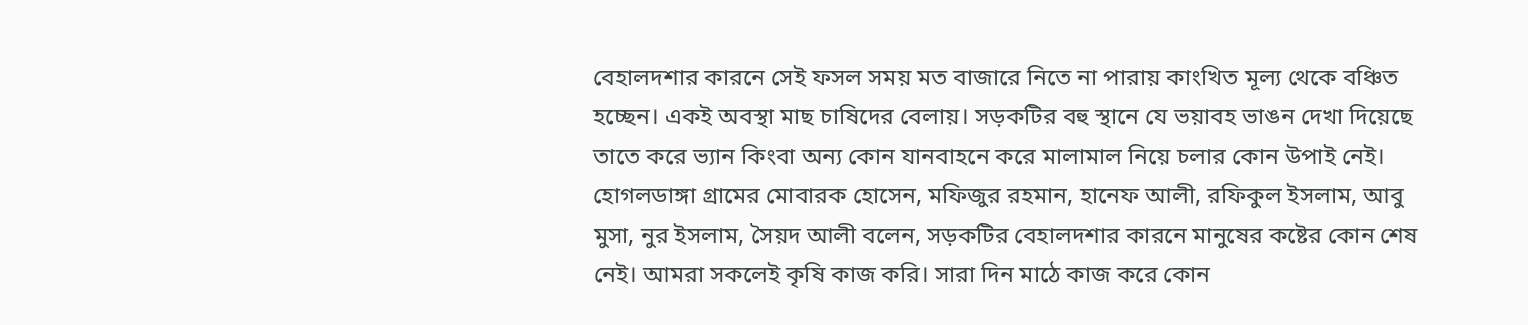বেহালদশার কারনে সেই ফসল সময় মত বাজারে নিতে না পারায় কাংখিত মূল্য থেকে বঞ্চিত হচ্ছেন। একই অবস্থা মাছ চাষিদের বেলায়। সড়কটির বহু স্থানে যে ভয়াবহ ভাঙন দেখা দিয়েছে তাতে করে ভ্যান কিংবা অন্য কোন যানবাহনে করে মালামাল নিয়ে চলার কোন উপাই নেই।
হোগলডাঙ্গা গ্রামের মোবারক হোসেন, মফিজুর রহমান, হানেফ আলী, রফিকুল ইসলাম, আবু মুসা, নুর ইসলাম, সৈয়দ আলী বলেন, সড়কটির বেহালদশার কারনে মানুষের কষ্টের কোন শেষ নেই। আমরা সকলেই কৃষি কাজ করি। সারা দিন মাঠে কাজ করে কোন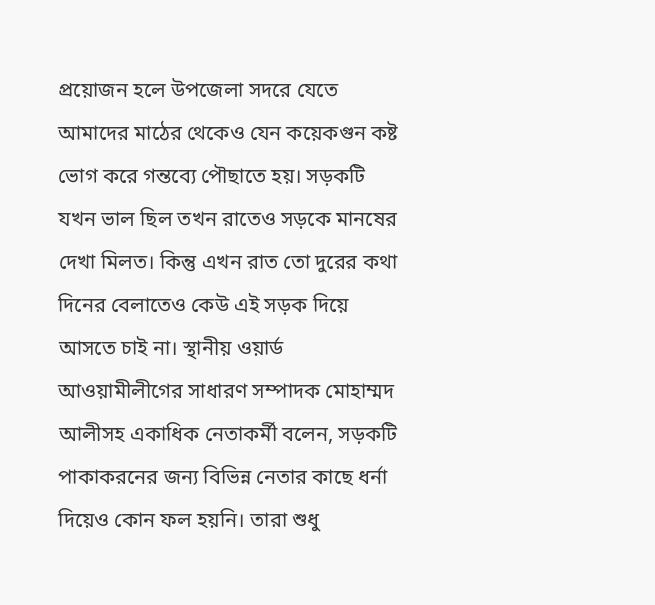প্রয়োজন হলে উপজেলা সদরে যেতে আমাদের মাঠের থেকেও যেন কয়েকগুন কষ্ট ভোগ করে গন্তব্যে পৌছাতে হয়। সড়কটি যখন ভাল ছিল তখন রাতেও সড়কে মানষের দেখা মিলত। কিন্তু এখন রাত তো দুরের কথা দিনের বেলাতেও কেউ এই সড়ক দিয়ে আসতে চাই না। স্থানীয় ওয়ার্ড আওয়ামীলীগের সাধারণ সম্পাদক মোহাম্মদ আলীসহ একাধিক নেতাকর্মী বলেন, সড়কটি পাকাকরনের জন্য বিভিন্ন নেতার কাছে ধর্না দিয়েও কোন ফল হয়নি। তারা শুধু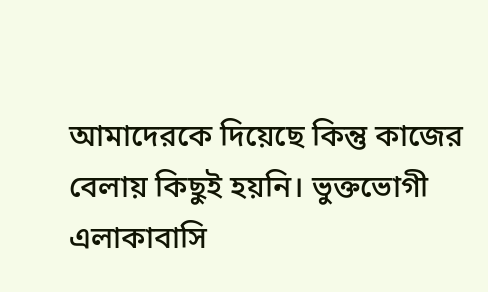আমাদেরকে দিয়েছে কিন্তু কাজের বেলায় কিছুই হয়নি। ভুক্তভোগী এলাকাবাসি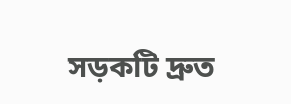সড়কটি দ্রুত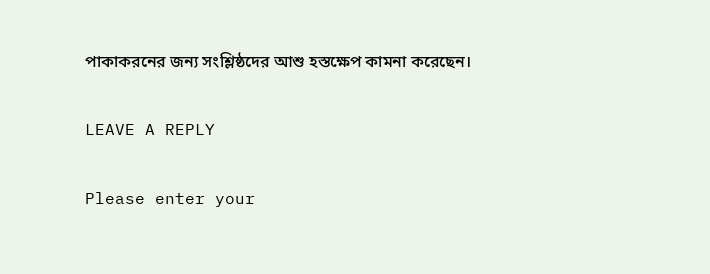পাকাকরনের জন্য সংশ্লিষ্ঠদের আশু হস্তক্ষেপ কামনা করেছেন।

LEAVE A REPLY

Please enter your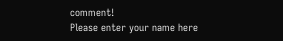comment!
Please enter your name here